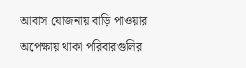আবাস যোজনায় বাড়ি পাওয়ার অপেক্ষায় থাকা পরিবারগুলির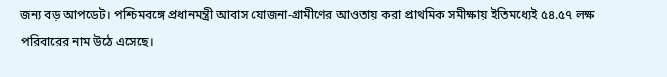জন্য বড় আপডেট। পশ্চিমবঙ্গে প্রধানমন্ত্রী আবাস যোজনা-গ্রামীণের আওতায় করা প্রাথমিক সমীক্ষায় ইতিমধ্যেই ৫৪.৫৭ লক্ষ পরিবারের নাম উঠে এসেছে।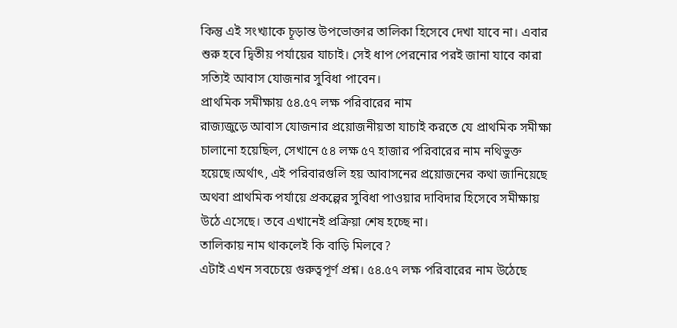কিন্তু এই সংখ্যাকে চূড়ান্ত উপভোক্তার তালিকা হিসেবে দেখা যাবে না। এবার শুরু হবে দ্বিতীয় পর্যায়ের যাচাই। সেই ধাপ পেরনোর পরই জানা যাবে কারা সত্যিই আবাস যোজনার সুবিধা পাবেন।
প্রাথমিক সমীক্ষায় ৫৪.৫৭ লক্ষ পরিবারের নাম
রাজ্যজুড়ে আবাস যোজনার প্রয়োজনীয়তা যাচাই করতে যে প্রাথমিক সমীক্ষা চালানো হয়েছিল, সেখানে ৫৪ লক্ষ ৫৭ হাজার পরিবারের নাম নথিভুক্ত হয়েছে।অর্থাৎ, এই পরিবারগুলি হয় আবাসনের প্রয়োজনের কথা জানিয়েছে অথবা প্রাথমিক পর্যায়ে প্রকল্পের সুবিধা পাওয়ার দাবিদার হিসেবে সমীক্ষায় উঠে এসেছে। তবে এখানেই প্রক্রিয়া শেষ হচ্ছে না।
তালিকায় নাম থাকলেই কি বাড়ি মিলবে?
এটাই এখন সবচেয়ে গুরুত্বপূর্ণ প্রশ্ন। ৫৪.৫৭ লক্ষ পরিবারের নাম উঠেছে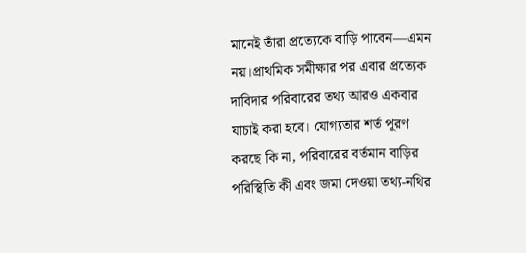মানেই তাঁরা প্রত্যেকে বাড়ি পাবেন—এমন নয়।প্রাথমিক সমীক্ষার পর এবার প্রত্যেক দাবিদার পরিবারের তথ্য আরও একবার যাচাই করা হবে। যোগ্যতার শর্ত পূরণ করছে কি না, পরিবারের বর্তমান বাড়ির পরিস্থিতি কী এবং জমা দেওয়া তথ্য-নথির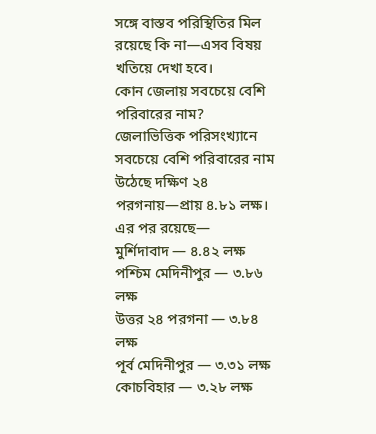সঙ্গে বাস্তব পরিস্থিতির মিল রয়েছে কি না—এসব বিষয় খতিয়ে দেখা হবে।
কোন জেলায় সবচেয়ে বেশি পরিবারের নাম?
জেলাভিত্তিক পরিসংখ্যানে সবচেয়ে বেশি পরিবারের নাম উঠেছে দক্ষিণ ২৪ পরগনায়—প্রায় ৪.৮১ লক্ষ।
এর পর রয়েছে—
মুর্শিদাবাদ — ৪.৪২ লক্ষ
পশ্চিম মেদিনীপুর — ৩.৮৬ লক্ষ
উত্তর ২৪ পরগনা — ৩.৮৪ লক্ষ
পূর্ব মেদিনীপুর — ৩.৩১ লক্ষ
কোচবিহার — ৩.২৮ লক্ষ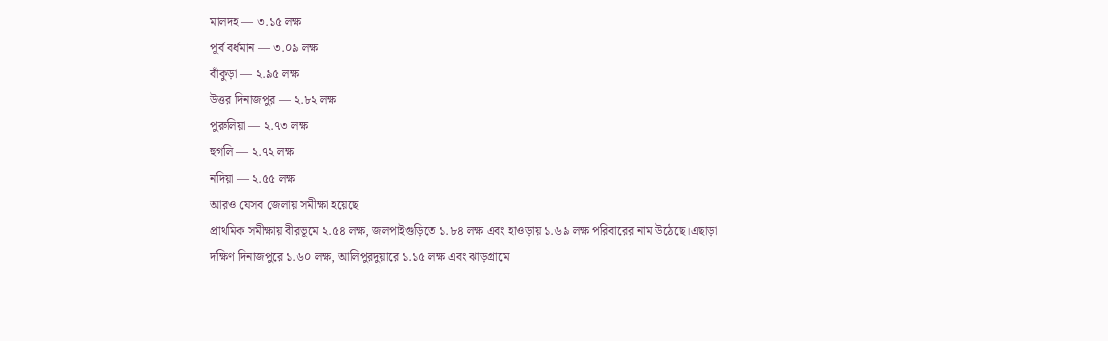মালদহ — ৩.১৫ লক্ষ
পূর্ব বর্ধমান — ৩.০৯ লক্ষ
বাঁকুড়া — ২.৯৫ লক্ষ
উত্তর দিনাজপুর — ২.৮২ লক্ষ
পুরুলিয়া — ২.৭৩ লক্ষ
হুগলি — ২.৭২ লক্ষ
নদিয়া — ২.৫৫ লক্ষ
আরও যেসব জেলায় সমীক্ষা হয়েছে
প্রাথমিক সমীক্ষায় বীরভূমে ২.৫৪ লক্ষ, জলপাইগুড়িতে ১.৮৪ লক্ষ এবং হাওড়ায় ১.৬৯ লক্ষ পরিবারের নাম উঠেছে।এছাড়া দক্ষিণ দিনাজপুরে ১.৬০ লক্ষ, আলিপুরদুয়ারে ১.১৫ লক্ষ এবং ঝাড়গ্রামে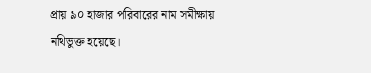প্রায় ৯০ হাজার পরিবারের নাম সমীক্ষায় নথিভুক্ত হয়েছে।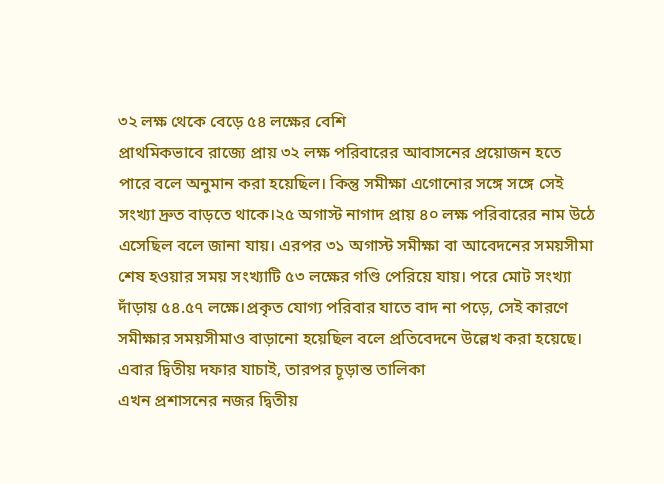৩২ লক্ষ থেকে বেড়ে ৫৪ লক্ষের বেশি
প্রাথমিকভাবে রাজ্যে প্রায় ৩২ লক্ষ পরিবারের আবাসনের প্রয়োজন হতে পারে বলে অনুমান করা হয়েছিল। কিন্তু সমীক্ষা এগোনোর সঙ্গে সঙ্গে সেই সংখ্যা দ্রুত বাড়তে থাকে।২৫ অগাস্ট নাগাদ প্রায় ৪০ লক্ষ পরিবারের নাম উঠে এসেছিল বলে জানা যায়। এরপর ৩১ অগাস্ট সমীক্ষা বা আবেদনের সময়সীমা শেষ হওয়ার সময় সংখ্যাটি ৫৩ লক্ষের গণ্ডি পেরিয়ে যায়। পরে মোট সংখ্যা দাঁড়ায় ৫৪.৫৭ লক্ষে।প্রকৃত যোগ্য পরিবার যাতে বাদ না পড়ে, সেই কারণে সমীক্ষার সময়সীমাও বাড়ানো হয়েছিল বলে প্রতিবেদনে উল্লেখ করা হয়েছে।
এবার দ্বিতীয় দফার যাচাই, তারপর চূড়ান্ত তালিকা
এখন প্রশাসনের নজর দ্বিতীয়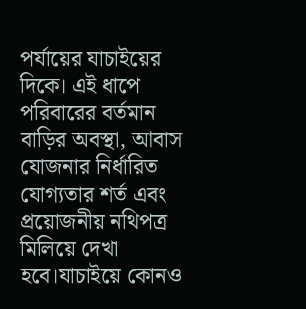পর্যায়ের যাচাইয়ের দিকে। এই ধাপে পরিবারের বর্তমান বাড়ির অবস্থা, আবাস যোজনার নির্ধারিত যোগ্যতার শর্ত এবং প্রয়োজনীয় নথিপত্র মিলিয়ে দেখা হবে।যাচাইয়ে কোনও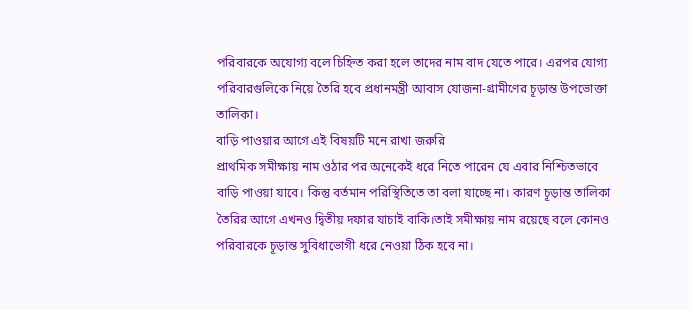পরিবারকে অযোগ্য বলে চিহ্নিত করা হলে তাদের নাম বাদ যেতে পারে। এরপর যোগ্য পরিবারগুলিকে নিয়ে তৈরি হবে প্রধানমন্ত্রী আবাস যোজনা-গ্রামীণের চূড়ান্ত উপভোক্তা তালিকা।
বাড়ি পাওয়ার আগে এই বিষয়টি মনে রাখা জরুরি
প্রাথমিক সমীক্ষায় নাম ওঠার পর অনেকেই ধরে নিতে পারেন যে এবার নিশ্চিতভাবে বাড়ি পাওয়া যাবে। কিন্তু বর্তমান পরিস্থিতিতে তা বলা যাচ্ছে না। কারণ চূড়ান্ত তালিকা তৈরির আগে এখনও দ্বিতীয় দফার যাচাই বাকি।তাই সমীক্ষায় নাম রয়েছে বলে কোনও পরিবারকে চূড়ান্ত সুবিধাভোগী ধরে নেওয়া ঠিক হবে না।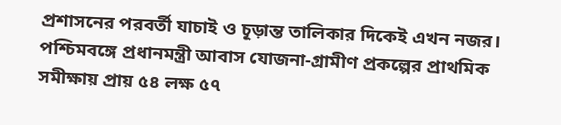প্রশাসনের পরবর্তী যাচাই ও চূড়ান্ত তালিকার দিকেই এখন নজর।
পশ্চিমবঙ্গে প্রধানমন্ত্রী আবাস যোজনা-গ্রামীণ প্রকল্পের প্রাথমিক সমীক্ষায় প্রায় ৫৪ লক্ষ ৫৭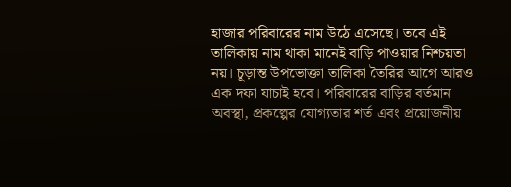হাজার পরিবারের নাম উঠে এসেছে। তবে এই তালিকায় নাম থাকা মানেই বাড়ি পাওয়ার নিশ্চয়তা নয়। চূড়ান্ত উপভোক্তা তালিকা তৈরির আগে আরও এক দফা যাচাই হবে। পরিবারের বাড়ির বর্তমান অবস্থা, প্রকল্পের যোগ্যতার শর্ত এবং প্রয়োজনীয়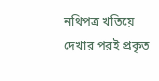নথিপত্র খতিয়ে দেখার পরই প্রকৃত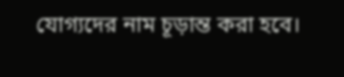যোগ্যদের নাম চূড়ান্ত করা হবে।